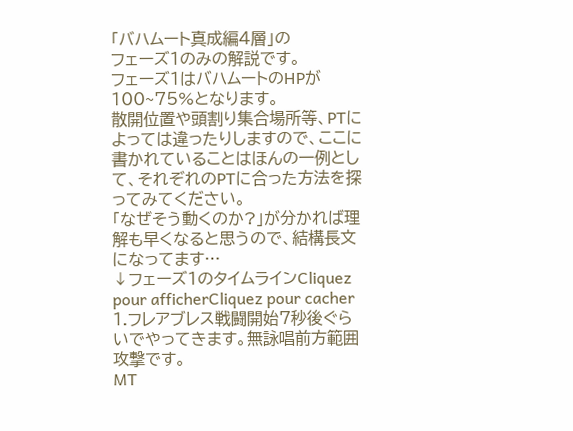「バハムート真成編4層」の
フェーズ1のみの解説です。
フェーズ1はバハムートのHPが100~75%となります。
散開位置や頭割り集合場所等、PTによっては違ったりしますので、ここに書かれていることはほんの一例として、それぞれのPTに合った方法を探ってみてください。
「なぜそう動くのか?」が分かれば理解も早くなると思うので、結構長文になってます…
↓フェーズ1のタイムラインCliquez pour afficherCliquez pour cacher
1.フレアブレス戦闘開始7秒後ぐらいでやってきます。無詠唱前方範囲攻撃です。
MT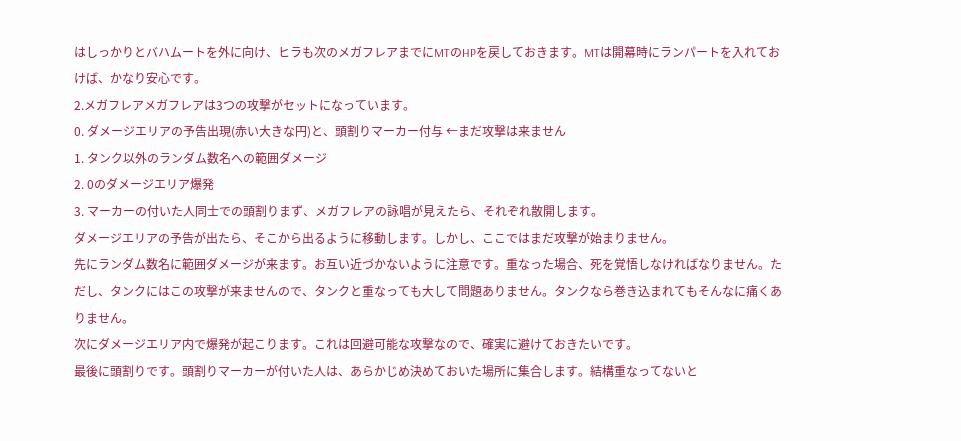はしっかりとバハムートを外に向け、ヒラも次のメガフレアまでにMTのHPを戻しておきます。MTは開幕時にランパートを入れておけば、かなり安心です。
2.メガフレアメガフレアは3つの攻撃がセットになっています。
0. ダメージエリアの予告出現(赤い大きな円)と、頭割りマーカー付与 ←まだ攻撃は来ません
1. タンク以外のランダム数名への範囲ダメージ
2. 0のダメージエリア爆発
3. マーカーの付いた人同士での頭割りまず、メガフレアの詠唱が見えたら、それぞれ散開します。
ダメージエリアの予告が出たら、そこから出るように移動します。しかし、ここではまだ攻撃が始まりません。
先にランダム数名に範囲ダメージが来ます。お互い近づかないように注意です。重なった場合、死を覚悟しなければなりません。ただし、タンクにはこの攻撃が来ませんので、タンクと重なっても大して問題ありません。タンクなら巻き込まれてもそんなに痛くありません。
次にダメージエリア内で爆発が起こります。これは回避可能な攻撃なので、確実に避けておきたいです。
最後に頭割りです。頭割りマーカーが付いた人は、あらかじめ決めておいた場所に集合します。結構重なってないと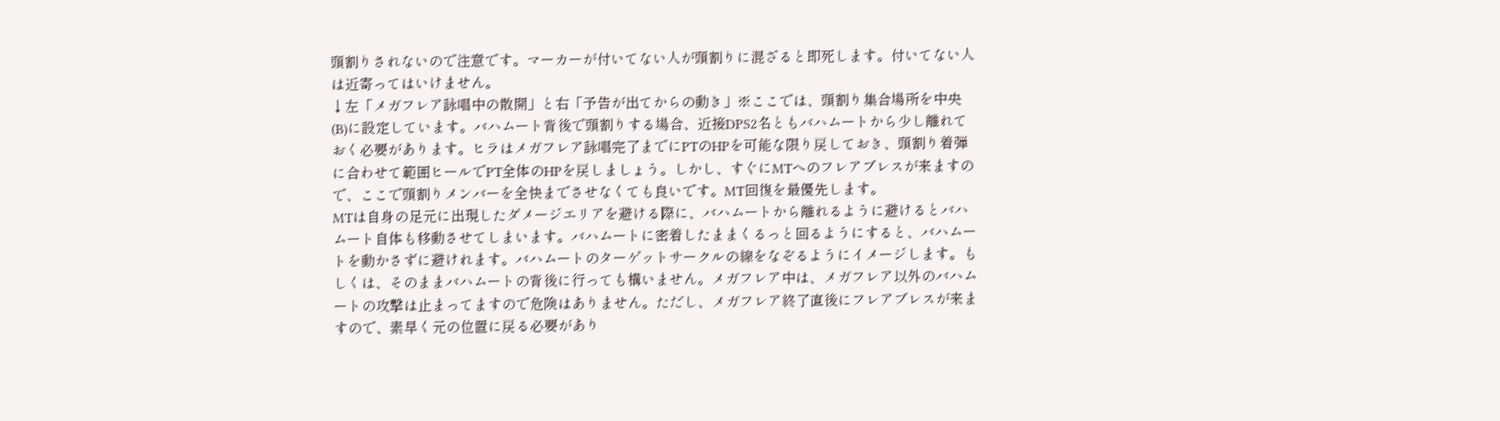頭割りされないので注意です。マーカーが付いてない人が頭割りに混ざると即死します。付いてない人は近寄ってはいけません。
↓左「メガフレア詠唱中の散開」と右「予告が出てからの動き」※ここでは、頭割り集合場所を中央(B)に設定しています。バハムート背後で頭割りする場合、近接DPS2名ともバハムートから少し離れておく必要があります。ヒラはメガフレア詠唱完了までにPTのHPを可能な限り戻しておき、頭割り着弾に合わせて範囲ヒールでPT全体のHPを戻しましょう。しかし、すぐにMTへのフレアブレスが来ますので、ここで頭割りメンバーを全快までさせなくても良いです。MT回復を最優先します。
MTは自身の足元に出現したダメージエリアを避ける際に、バハムートから離れるように避けるとバハムート自体も移動させてしまいます。バハムートに密着したままくるっと回るようにすると、バハムートを動かさずに避けれます。バハムートのターゲットサークルの線をなぞるようにイメージします。もしくは、そのままバハムートの背後に行っても構いません。メガフレア中は、メガフレア以外のバハムートの攻撃は止まってますので危険はありません。ただし、メガフレア終了直後にフレアブレスが来ますので、素早く元の位置に戻る必要があり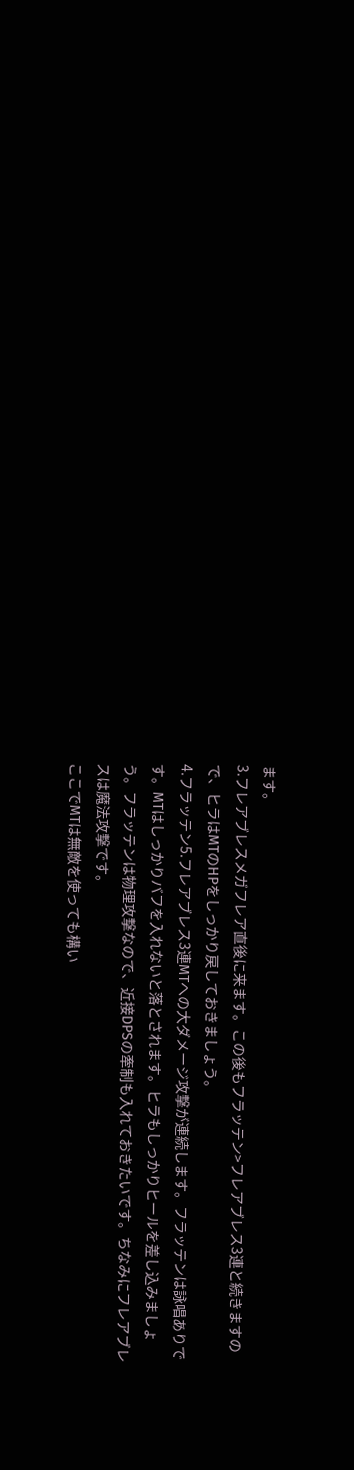ます。
3.フレアブレスメガフレア直後に来ます。この後もフラッテン>フレアブレス3連と続きますので、ヒラはMTのHPをしっかり戻しておきましょう。
4.フラッテン5.フレアブレス3連MTへの大ダメージ攻撃が連続します。フラッテンは詠唱ありです。MTはしっかりバフを入れないと落とされます。ヒラもしっかりヒールを差し込みましょう。フラッテンは物理攻撃なので、近接DPSの牽制も入れておきたいです。ちなみにフレアブレスは魔法攻撃です。
ここでMTは無敵を使っても構い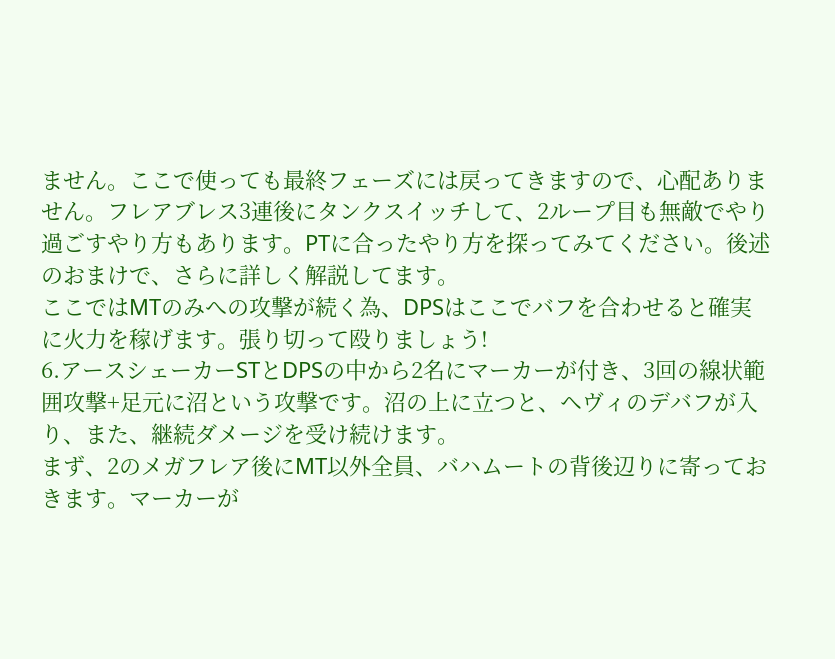ません。ここで使っても最終フェーズには戻ってきますので、心配ありません。フレアブレス3連後にタンクスイッチして、2ループ目も無敵でやり過ごすやり方もあります。PTに合ったやり方を探ってみてください。後述のおまけで、さらに詳しく解説してます。
ここではMTのみへの攻撃が続く為、DPSはここでバフを合わせると確実に火力を稼げます。張り切って殴りましょう!
6.アースシェーカーSTとDPSの中から2名にマーカーが付き、3回の線状範囲攻撃+足元に沼という攻撃です。沼の上に立つと、ヘヴィのデバフが入り、また、継続ダメージを受け続けます。
まず、2のメガフレア後にMT以外全員、バハムートの背後辺りに寄っておきます。マーカーが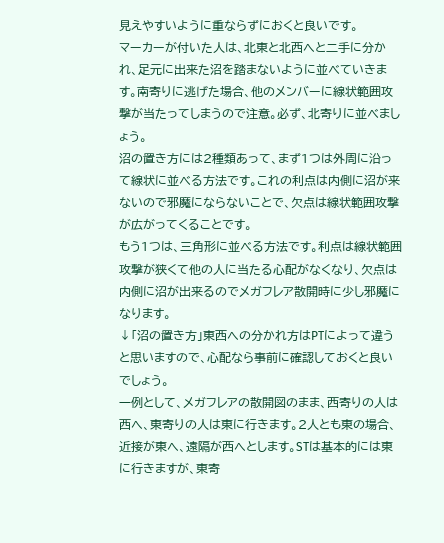見えやすいように重ならずにおくと良いです。
マーカーが付いた人は、北東と北西へと二手に分かれ、足元に出来た沼を踏まないように並べていきます。南寄りに逃げた場合、他のメンバーに線状範囲攻撃が当たってしまうので注意。必ず、北寄りに並べましょう。
沼の置き方には2種類あって、まず1つは外周に沿って線状に並べる方法です。これの利点は内側に沼が来ないので邪魔にならないことで、欠点は線状範囲攻撃が広がってくることです。
もう1つは、三角形に並べる方法です。利点は線状範囲攻撃が狭くて他の人に当たる心配がなくなり、欠点は内側に沼が出来るのでメガフレア散開時に少し邪魔になります。
↓「沼の置き方」東西への分かれ方はPTによって違うと思いますので、心配なら事前に確認しておくと良いでしょう。
一例として、メガフレアの散開図のまま、西寄りの人は西へ、東寄りの人は東に行きます。2人とも東の場合、近接が東へ、遠隔が西へとします。STは基本的には東に行きますが、東寄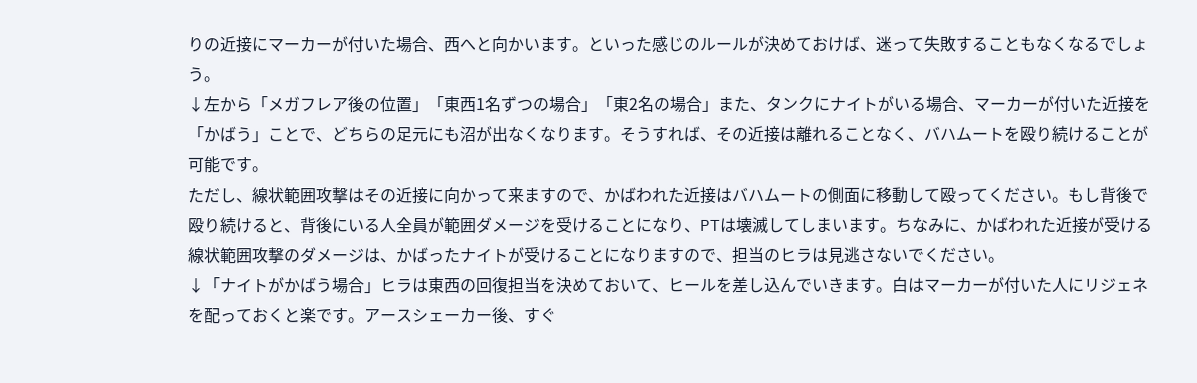りの近接にマーカーが付いた場合、西へと向かいます。といった感じのルールが決めておけば、迷って失敗することもなくなるでしょう。
↓左から「メガフレア後の位置」「東西1名ずつの場合」「東2名の場合」また、タンクにナイトがいる場合、マーカーが付いた近接を「かばう」ことで、どちらの足元にも沼が出なくなります。そうすれば、その近接は離れることなく、バハムートを殴り続けることが可能です。
ただし、線状範囲攻撃はその近接に向かって来ますので、かばわれた近接はバハムートの側面に移動して殴ってください。もし背後で殴り続けると、背後にいる人全員が範囲ダメージを受けることになり、PTは壊滅してしまいます。ちなみに、かばわれた近接が受ける線状範囲攻撃のダメージは、かばったナイトが受けることになりますので、担当のヒラは見逃さないでください。
↓「ナイトがかばう場合」ヒラは東西の回復担当を決めておいて、ヒールを差し込んでいきます。白はマーカーが付いた人にリジェネを配っておくと楽です。アースシェーカー後、すぐ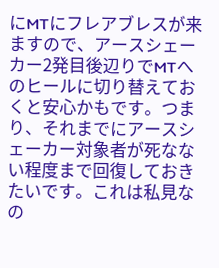にMTにフレアブレスが来ますので、アースシェーカー2発目後辺りでMTへのヒールに切り替えておくと安心かもです。つまり、それまでにアースシェーカー対象者が死なない程度まで回復しておきたいです。これは私見なの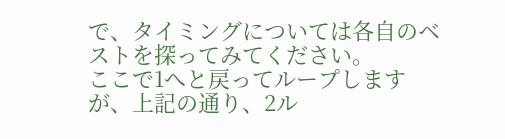で、タイミングについては各自のベストを探ってみてください。
ここで1へと戻ってループしますが、上記の通り、2ル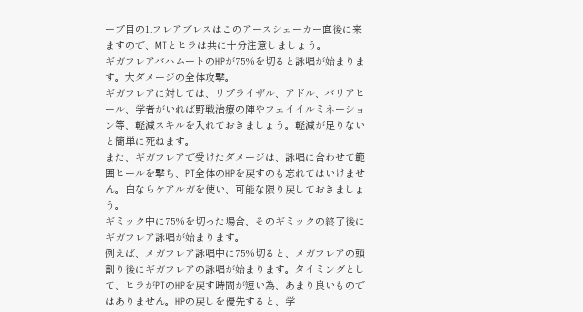ープ目の1.フレアブレスはこのアースシェーカー直後に来ますので、MTとヒラは共に十分注意しましょう。
ギガフレアバハムートのHPが75%を切ると詠唱が始まります。大ダメージの全体攻撃。
ギガフレアに対しては、リプライザル、アドル、バリアヒール、学者がいれば野戦治療の陣やフェイイルミネーション等、軽減スキルを入れておきましょう。軽減が足りないと簡単に死ねます。
また、ギガフレアで受けたダメージは、詠唱に合わせて範囲ヒールを撃ち、PT全体のHPを戻すのも忘れてはいけません。白ならケアルガを使い、可能な限り戻しておきましょう。
ギミック中に75%を切った場合、そのギミックの終了後にギガフレア詠唱が始まります。
例えば、メガフレア詠唱中に75%切ると、メガフレアの頭割り後にギガフレアの詠唱が始まります。タイミングとして、ヒラがPTのHPを戻す時間が短い為、あまり良いものではありません。HPの戻しを優先すると、学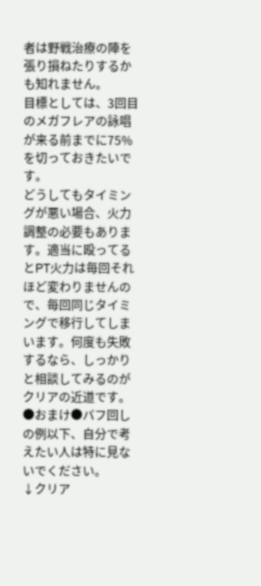者は野戦治療の陣を張り損ねたりするかも知れません。
目標としては、3回目のメガフレアの詠唱が来る前までに75%を切っておきたいです。
どうしてもタイミングが悪い場合、火力調整の必要もあります。適当に殴ってるとPT火力は毎回それほど変わりませんので、毎回同じタイミングで移行してしまいます。何度も失敗するなら、しっかりと相談してみるのがクリアの近道です。
●おまけ●バフ回しの例以下、自分で考えたい人は特に見ないでください。
↓クリア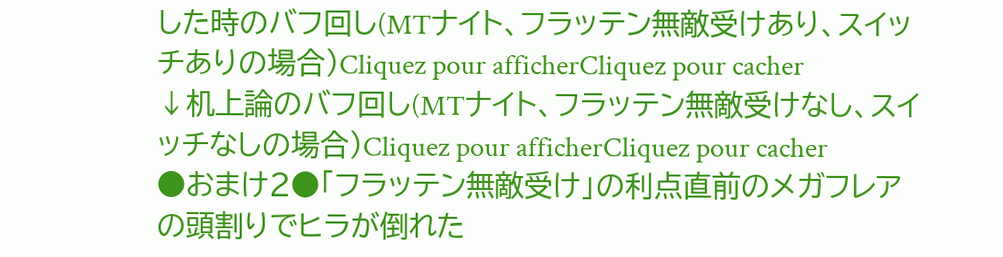した時のバフ回し(MTナイト、フラッテン無敵受けあり、スイッチありの場合)Cliquez pour afficherCliquez pour cacher
↓机上論のバフ回し(MTナイト、フラッテン無敵受けなし、スイッチなしの場合)Cliquez pour afficherCliquez pour cacher
●おまけ2●「フラッテン無敵受け」の利点直前のメガフレアの頭割りでヒラが倒れた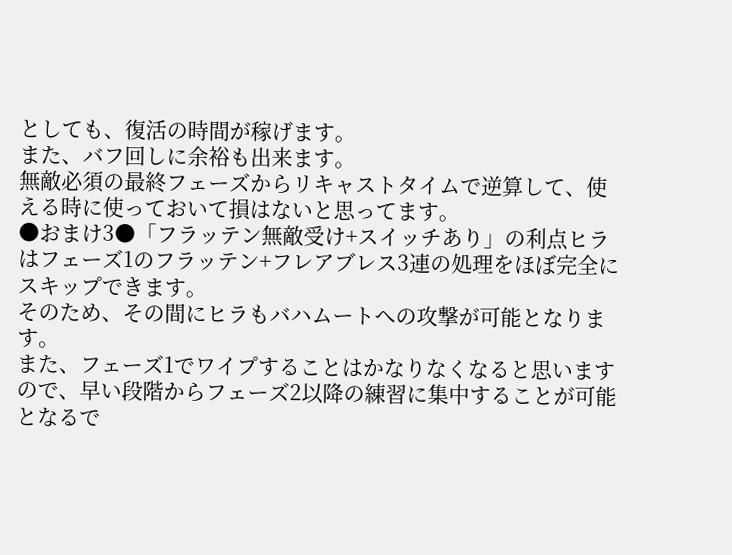としても、復活の時間が稼げます。
また、バフ回しに余裕も出来ます。
無敵必須の最終フェーズからリキャストタイムで逆算して、使える時に使っておいて損はないと思ってます。
●おまけ3●「フラッテン無敵受け+スイッチあり」の利点ヒラはフェーズ1のフラッテン+フレアブレス3連の処理をほぼ完全にスキップできます。
そのため、その間にヒラもバハムートへの攻撃が可能となります。
また、フェーズ1でワイプすることはかなりなくなると思いますので、早い段階からフェーズ2以降の練習に集中することが可能となるで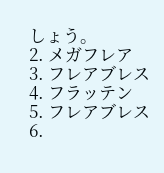しょう。
2. メガフレア
3. フレアブレス
4. フラッテン
5. フレアブレス
6.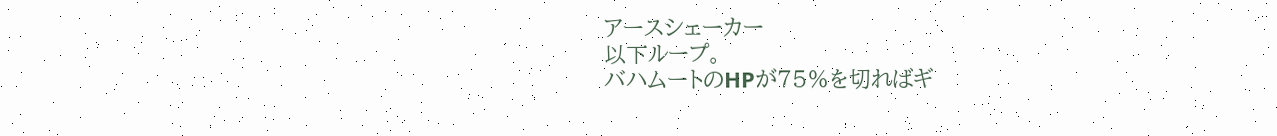アースシェーカー
以下ループ。
バハムートのHPが75%を切ればギ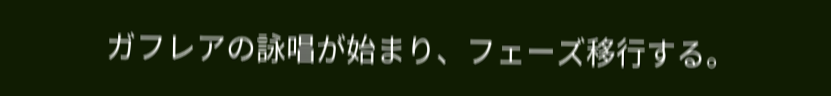ガフレアの詠唱が始まり、フェーズ移行する。